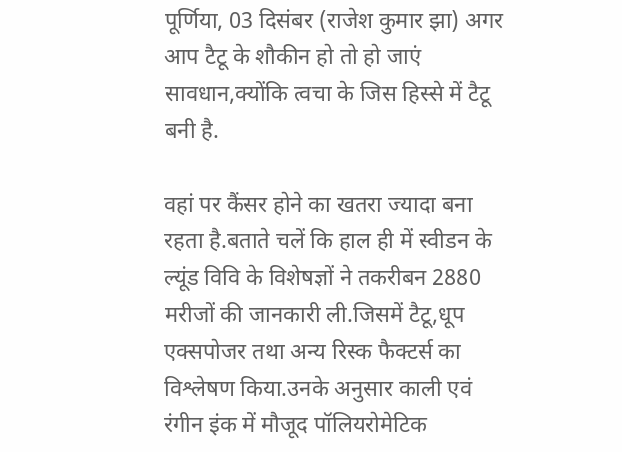पूर्णिया, 03 दिसंबर (राजेश कुमार झा) अगर आप टैटू के शौकीन हो तो हो जाएं सावधान,क्योंकि त्वचा के जिस हिस्से में टैटू बनी है.

वहां पर कैंसर होने का खतरा ज्यादा बना रहता है.बताते चलें कि हाल ही में स्वीडन के ल्यूंड विवि के विशेषज्ञों ने तकरीबन 2880 मरीजों की जानकारी ली.जिसमें टैटू,धूप एक्सपोजर तथा अन्य रिस्क फैक्टर्स का विश्लेषण किया.उनके अनुसार काली एवं रंगीन इंक में मौजूद पॉलियरोमेटिक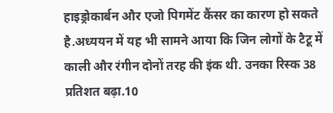हाइड्रोकार्बन और एजो पिगमेंट कैंसर का कारण हो सकते है.अध्ययन में यह भी सामने आया कि जिन लोगों के टैटू में काली और रंगीन दोनों तरह की इंक थी. उनका रिस्क 38 प्रतिशत बढ़ा.10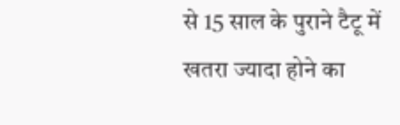से 15 साल के पुराने टैटू में खतरा ज्यादा होने का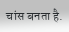चांस बनता है.